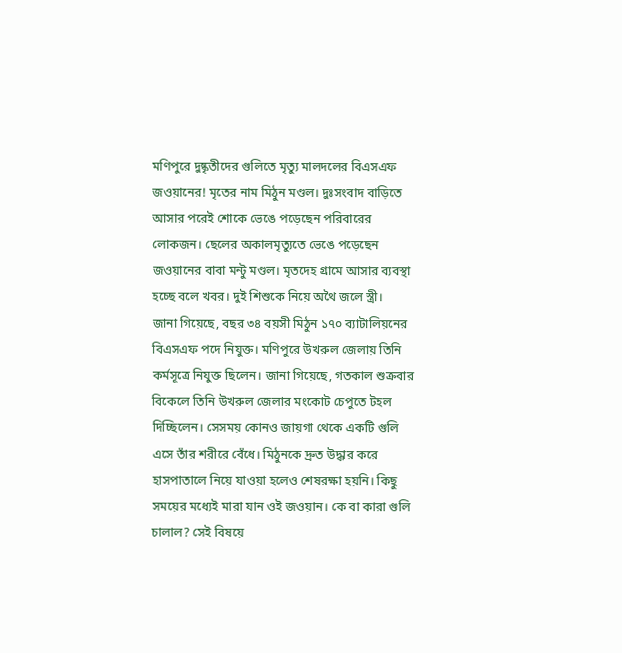মণিপুরে দুষ্কৃতীদের গুলিতে মৃত্যু মালদলের বিএসএফ জওয়ানের! মৃতের নাম মিঠুন মণ্ডল। দুঃসংবাদ বাড়িতে আসার পরেই শোকে ভেঙে পড়েছেন পরিবারের লোকজন। ছেলের অকালমৃত্যুতে ভেঙে পড়েছেন জওয়ানের বাবা মন্টু মণ্ডল। মৃতদেহ গ্রামে আসার ব্যবস্থা হচ্ছে বলে খবর। দুই শিশুকে নিয়ে অথৈ জলে স্ত্রী।
জানা গিয়েছে, বছর ৩৪ বয়সী মিঠুন ১৭০ ব্যাটালিয়নের বিএসএফ পদে নিযুক্ত। মণিপুরে উখরুল জেলায় তিনি কর্মসূত্রে নিযুক্ত ছিলেন। জানা গিয়েছে, গতকাল শুক্রবার বিকেলে তিনি উখরুল জেলার মংকোট চেপুতে টহল দিচ্ছিলেন। সেসময় কোনও জায়গা থেকে একটি গুলি এসে তাঁর শরীরে বেঁধে। মিঠুনকে দ্রুত উদ্ধার করে হাসপাতালে নিয়ে যাওয়া হলেও শেষরক্ষা হয়নি। কিছু সময়ের মধ্যেই মারা যান ওই জওয়ান। কে বা কারা গুলি চালাল? সেই বিষয়ে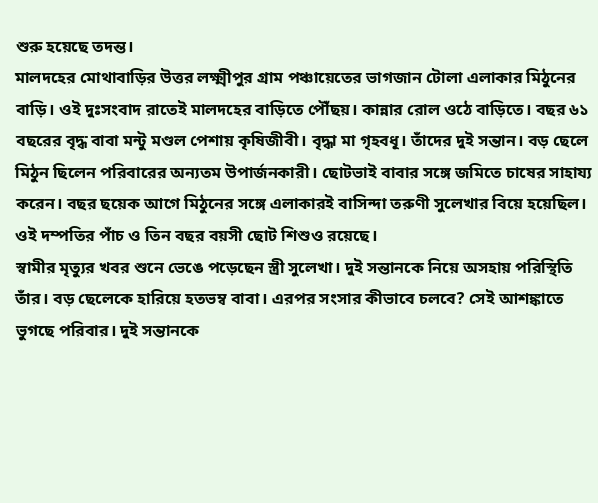শুরু হয়েছে তদন্ত।
মালদহের মোথাবাড়ির উত্তর লক্ষ্মীপুর গ্রাম পঞ্চায়েতের ভাগজান টোলা এলাকার মিঠুনের বাড়ি। ওই দুঃসংবাদ রাতেই মালদহের বাড়িতে পৌঁছয়। কান্নার রোল ওঠে বাড়িতে। বছর ৬১ বছরের বৃদ্ধ বাবা মন্টু মণ্ডল পেশায় কৃষিজীবী। বৃদ্ধা মা গৃহবধূ। তাঁদের দুই সন্তান। বড় ছেলে মিঠুন ছিলেন পরিবারের অন্যতম উপার্জনকারী। ছোটভাই বাবার সঙ্গে জমিতে চাষের সাহায্য করেন। বছর ছয়েক আগে মিঠুনের সঙ্গে এলাকারই বাসিন্দা তরুণী সুলেখার বিয়ে হয়েছিল। ওই দম্পতির পাঁচ ও তিন বছর বয়সী ছোট শিশুও রয়েছে।
স্বামীর মৃত্যুর খবর শুনে ভেঙে পড়েছেন স্ত্রী সুলেখা। দুই সন্তানকে নিয়ে অসহায় পরিস্থিতি তাঁর। বড় ছেলেকে হারিয়ে হতভম্ব বাবা। এরপর সংসার কীভাবে চলবে? সেই আশঙ্কাতে ভুগছে পরিবার। দুই সন্তানকে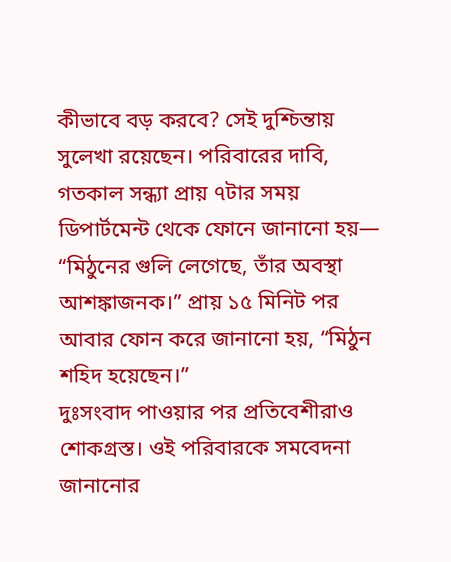কীভাবে বড় করবে? সেই দুশ্চিন্তায় সুলেখা রয়েছেন। পরিবারের দাবি, গতকাল সন্ধ্যা প্রায় ৭টার সময় ডিপার্টমেন্ট থেকে ফোনে জানানো হয়— “মিঠুনের গুলি লেগেছে, তাঁর অবস্থা আশঙ্কাজনক।” প্রায় ১৫ মিনিট পর আবার ফোন করে জানানো হয়, “মিঠুন শহিদ হয়েছেন।”
দুঃসংবাদ পাওয়ার পর প্রতিবেশীরাও শোকগ্রস্ত। ওই পরিবারকে সমবেদনা জানানোর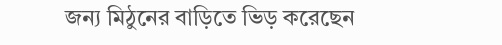জন্য মিঠুনের বাড়িতে ভিড় করেছেন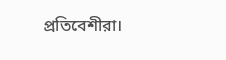প্রতিবেশীরা।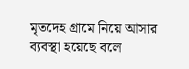মৃতদেহ গ্রামে নিয়ে আসার ব্যবস্থা হয়েছে বলে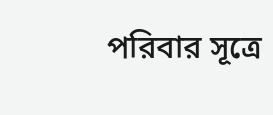পরিবার সূত্রে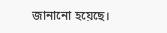জানানো হয়েছে।